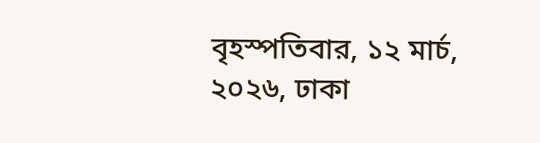বৃহস্পতিবার, ১২ মার্চ, ২০২৬, ঢাকা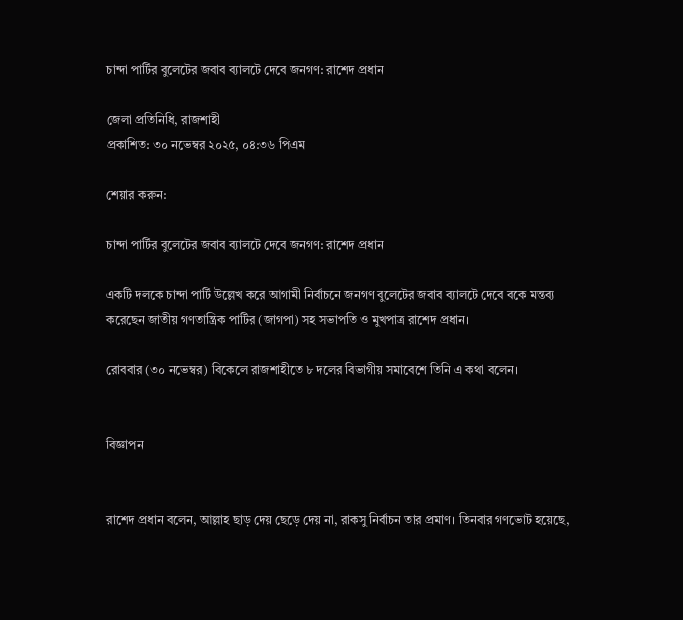চান্দা পার্টির বুলেটের জবাব ব্যালটে দেবে জনগণ: রাশেদ প্রধান

জেলা প্রতিনিধি, রাজশাহী
প্রকাশিত: ৩০ নভেম্বর ২০২৫, ০৪:৩৬ পিএম

শেয়ার করুন:

চান্দা পার্টির বুলেটের জবাব ব্যালটে দেবে জনগণ: রাশেদ প্রধান

একটি দলকে চান্দা পার্টি উল্লেখ করে আগামী নির্বাচনে জনগণ বুলেটের জবাব ব্যালটে দেবে বকে মন্তব্য করেছেন জাতীয় গণতান্ত্রিক পার্টির (জাগপা) সহ সভাপতি ও মুখপাত্র রাশেদ প্রধান।

রোববার (৩০ নভেম্বর) বিকেলে রাজশাহীতে ৮ দলের বিভাগীয় সমাবেশে তিনি এ কথা বলেন।


বিজ্ঞাপন


রাশেদ প্রধান বলেন, আল্লাহ ছাড় দেয় ছেড়ে দেয় না, রাকসু নির্বাচন তার প্রমাণ। তিনবার গণভোট হয়েছে,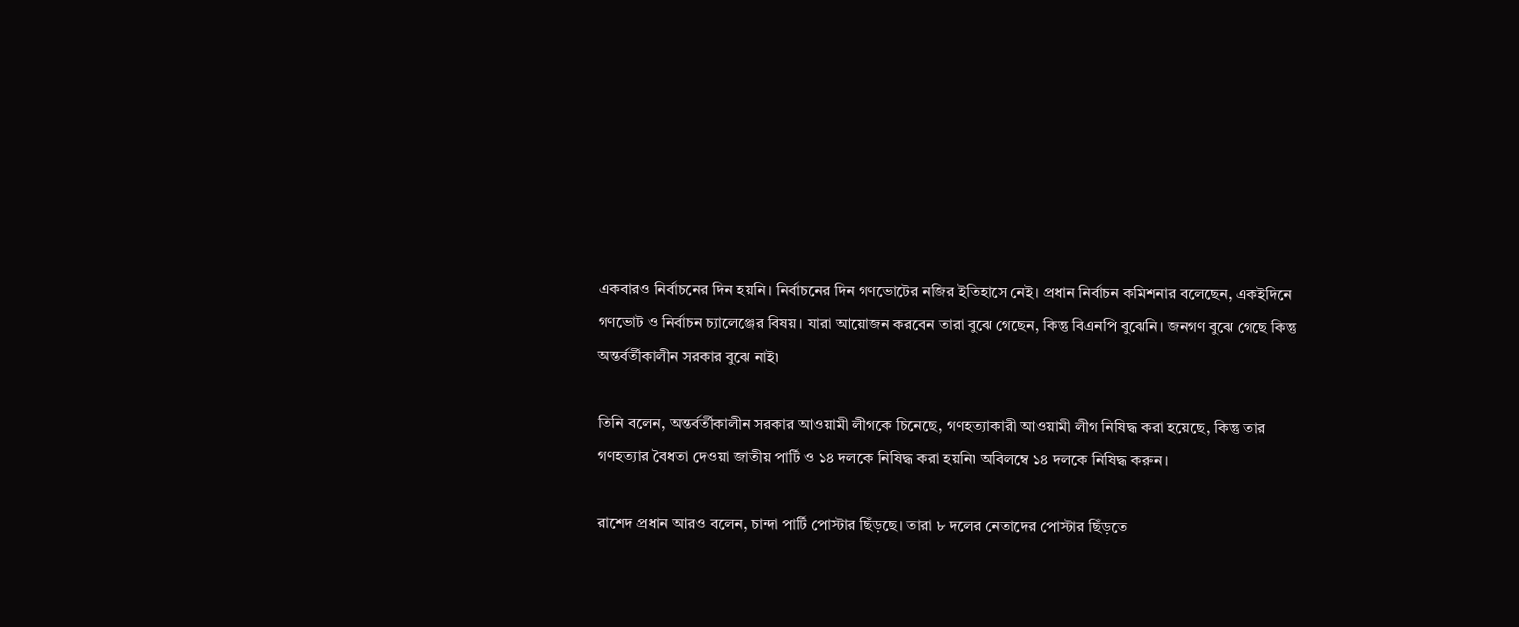একবারও নির্বাচনের দিন হয়নি। নির্বাচনের দিন গণভোটের নজির ইতিহাসে নেই। প্রধান নির্বাচন কমিশনার বলেছেন, একইদিনে গণভোট ও নির্বাচন চ্যালেঞ্জের বিষয়। যারা আয়োজন করবেন তারা বুঝে গেছেন, কিন্তু বিএনপি বুঝেনি। জনগণ বুঝে গেছে কিন্তু অন্তর্বর্তীকালীন সরকার বুঝে নাই৷

তিনি বলেন, অন্তর্বর্তীকালীন সরকার আওয়ামী লীগকে চিনেছে, গণহত্যাকারী আওয়ামী লীগ নিষিদ্ধ করা হয়েছে, কিন্তু তার গণহত্যার বৈধতা দেওয়া জাতীয় পার্টি ও ১৪ দলকে নিষিদ্ধ করা হয়নি৷ অবিলম্বে ১৪ দলকে নিষিদ্ধ করুন।

রাশেদ প্রধান আরও বলেন, চান্দা পার্টি পোস্টার ছিঁড়ছে। তারা ৮ দলের নেতাদের পোস্টার ছিঁড়তে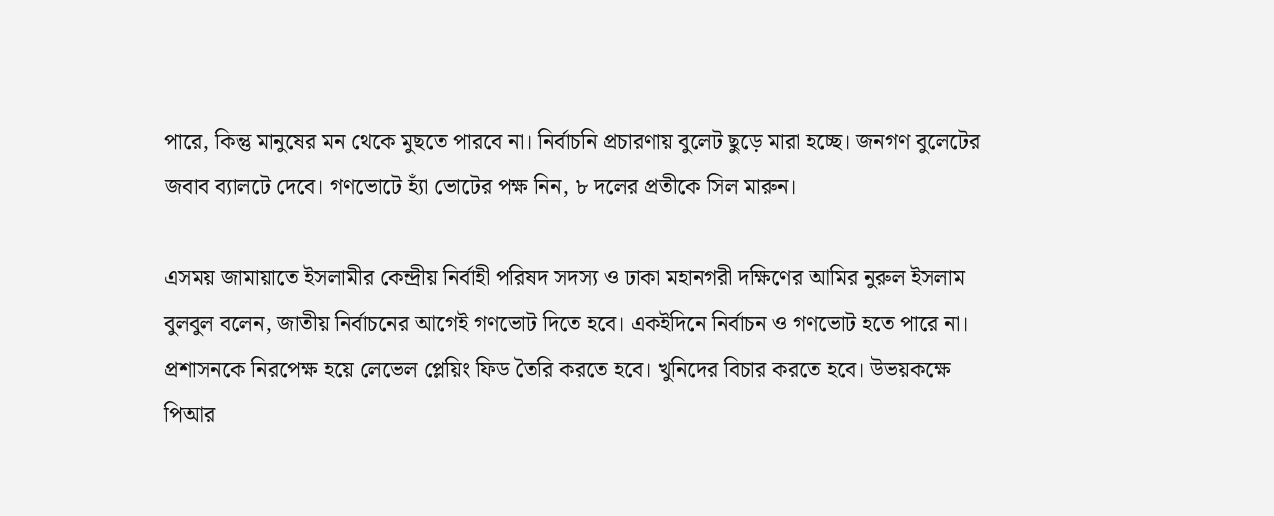পারে, কিন্তু মানুষের মন থেকে মুছতে পারবে না। নির্বাচনি প্রচারণায় বুলেট ছুড়ে মারা হচ্ছে। জনগণ বুলেটের জবাব ব্যালটে দেবে। গণভোটে হ্যাঁ ভোটের পক্ষ নিন, ৮ দলের প্রতীকে সিল মারুন।

এসময় জামায়াতে ইসলামীর কেন্দ্রীয় নির্বাহী পরিষদ সদস্য ও ঢাকা মহানগরী দক্ষিণের আমির নুরুল ইসলাম বুলবুল বলেন, জাতীয় নির্বাচনের আগেই গণভোট দিতে হবে। একইদিনে নির্বাচন ও গণভোট হতে পারে না। প্রশাসনকে নিরপেক্ষ হয়ে লেভেল প্লেয়িং ফিড তৈরি করতে হবে। খুনিদের বিচার করতে হবে। উভয়কক্ষে পিআর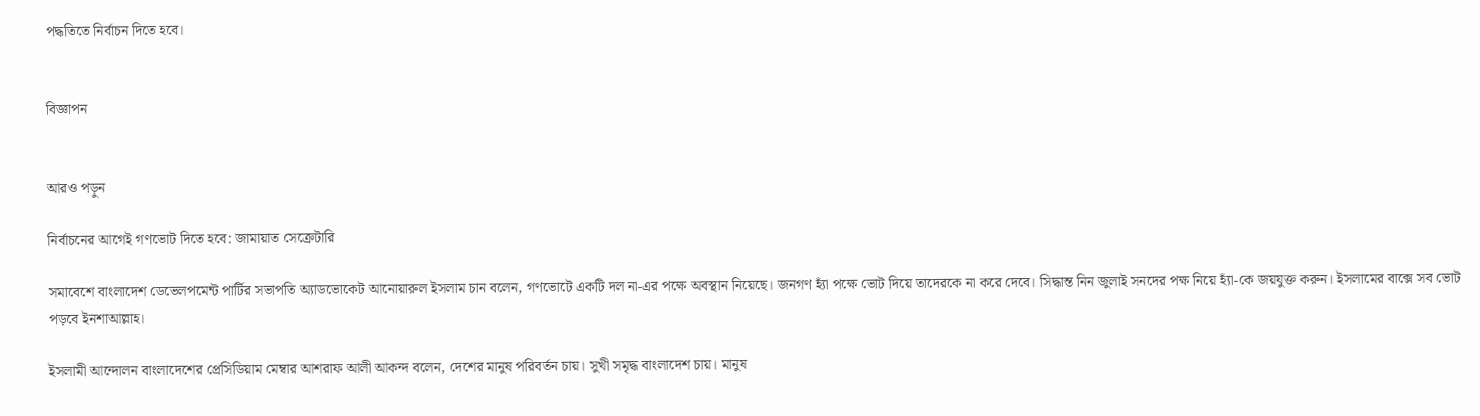পদ্ধতিতে নির্বাচন দিতে হবে।


বিজ্ঞাপন


আরও পড়ুন

নির্বাচনের আগেই গণভোট দিতে হবে: জামায়াত সেক্রেটারি

সমাবেশে বাংলাদেশ ডেভেলপমেন্ট পার্টির সভাপতি অ্যাডভোকেট আনোয়ারুল ইসলাম চান বলেন, গণভোটে একটি দল না-এর পক্ষে অবস্থান নিয়েছে। জনগণ হ্যাঁ পক্ষে ভোট দিয়ে তাদেরকে না করে দেবে। সিদ্ধান্ত নিন জুলাই সনদের পক্ষ নিয়ে হ্যাঁ-কে জয়যুক্ত করুন। ইসলামের বাক্সে সব ভোট পড়বে ইনশাআল্লাহ।

ইসলামী আন্দোলন বাংলাদেশের প্রেসিডিয়াম মেম্বার আশরাফ আলী আকন্দ বলেন, দেশের মানুষ পরিবর্তন চায়। সুখী সমৃদ্ধ বাংলাদেশ চায়। মানুষ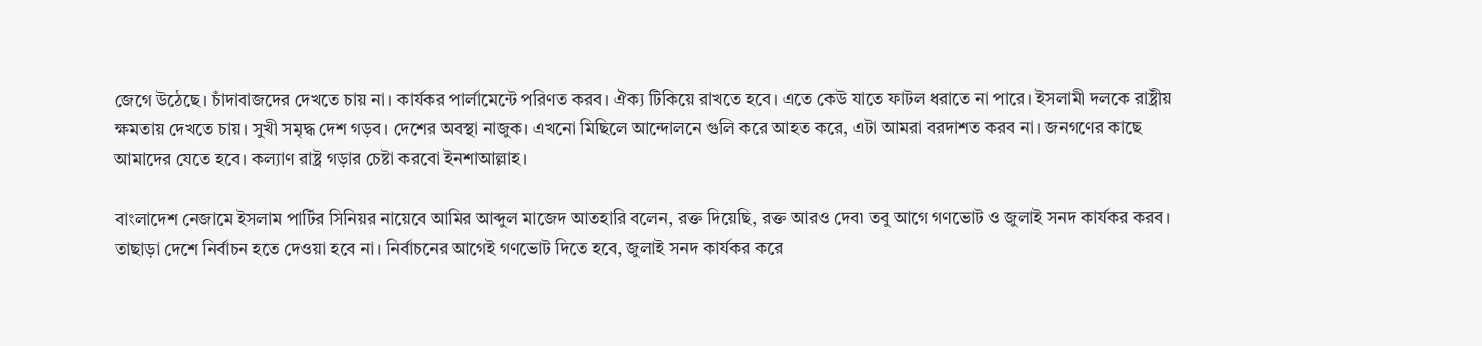জেগে উঠেছে। চাঁদাবাজদের দেখতে চায় না। কার্যকর পার্লামেন্টে পরিণত করব। ঐক্য টিকিয়ে রাখতে হবে। এতে কেউ যাতে ফাটল ধরাতে না পারে। ইসলামী দলকে রাষ্ট্রীয় ক্ষমতায় দেখতে চায়। সুখী সমৃদ্ধ দেশ গড়ব। দেশের অবস্থা নাজুক। এখনো মিছিলে আন্দোলনে গুলি করে আহত করে, এটা আমরা বরদাশত করব না। জনগণের কাছে আমাদের যেতে হবে। কল্যাণ রাষ্ট্র গড়ার চেষ্টা করবো ইনশাআল্লাহ।

বাংলাদেশ নেজামে ইসলাম পার্টির সিনিয়র নায়েবে আমির আব্দুল মাজেদ আতহারি বলেন, রক্ত দিয়েছি, রক্ত আরও দেব৷ তবু আগে গণভোট ও জুলাই সনদ কার্যকর করব। তাছাড়া দেশে নির্বাচন হতে দেওয়া হবে না। নির্বাচনের আগেই গণভোট দিতে হবে, জুলাই সনদ কার্যকর করে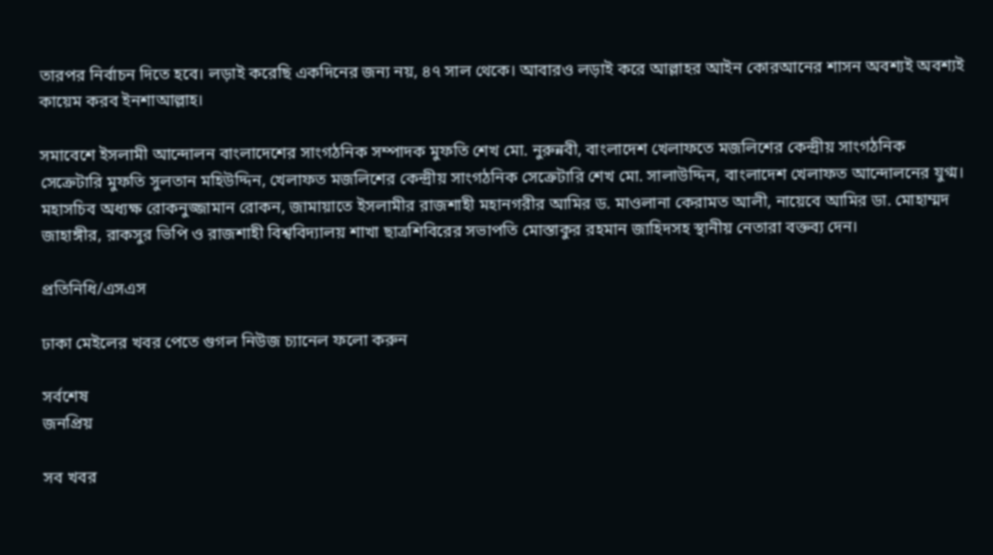তারপর নির্বাচন দিতে হবে। লড়াই করেছি একদিনের জন্য নয়, ৪৭ সাল থেকে। আবারও লড়াই করে আল্লাহর আইন কোরআনের শাসন অবশ্যই অবশ্যই কায়েম করব ইনশাআল্লাহ।

সমাবেশে ইসলামী আন্দোলন বাংলাদেশের সাংগঠনিক সম্পাদক মুফতি শেখ মো. নুরুন্নবী, বাংলাদেশ খেলাফতে মজলিশের কেন্দ্রীয় সাংগঠনিক সেক্রেটারি মুফতি সুলতান মহিউদ্দিন, খেলাফত মজলিশের কেন্দ্রীয় সাংগঠনিক সেক্রেটারি শেখ মো. সালাউদ্দিন, বাংলাদেশ খেলাফত আন্দোলনের যুগ্ম। মহাসচিব অধ্যক্ষ রোকনুজ্জামান রোকন, জামায়াতে ইসলামীর রাজশাহী মহানগরীর আমির ড. মাওলানা কেরামত আলী, নায়েবে আমির ডা. মোহাম্মদ জাহাঙ্গীর, রাকসুর ভিপি ও রাজশাহী বিশ্ববিদ্যালয় শাখা ছাত্রশিবিরের সভাপতি মোস্তাকুর রহমান জাহিদসহ স্থানীয় নেতারা বক্তব্য দেন।

প্রতিনিধি/এসএস

ঢাকা মেইলের খবর পেতে গুগল নিউজ চ্যানেল ফলো করুন

সর্বশেষ
জনপ্রিয়

সব খবর